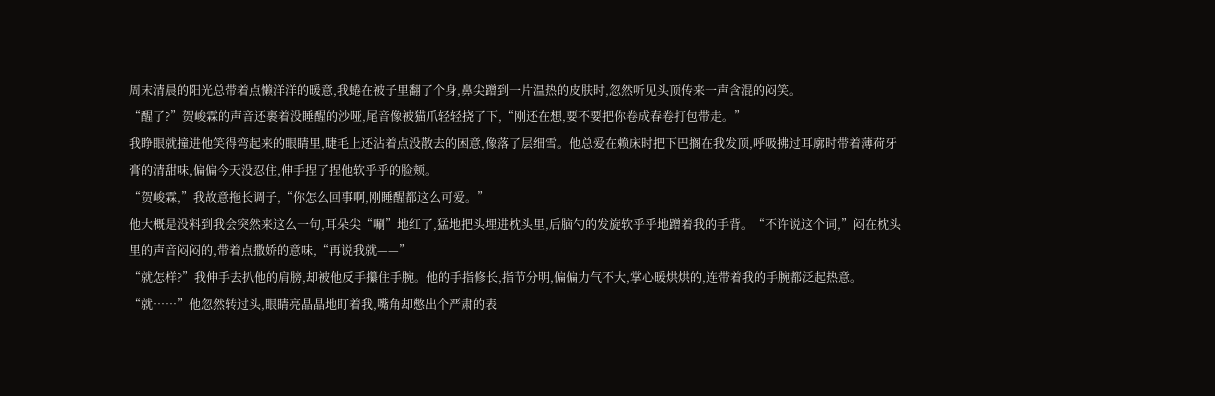周末清晨的阳光总带着点懒洋洋的暖意,我蜷在被子里翻了个身,鼻尖蹭到一片温热的皮肤时,忽然听见头顶传来一声含混的闷笑。
“醒了?”贺峻霖的声音还裹着没睡醒的沙哑,尾音像被猫爪轻轻挠了下,“刚还在想,要不要把你卷成春卷打包带走。”
我睁眼就撞进他笑得弯起来的眼睛里,睫毛上还沾着点没散去的困意,像落了层细雪。他总爱在赖床时把下巴搁在我发顶,呼吸拂过耳廓时带着薄荷牙膏的清甜味,偏偏今天没忍住,伸手捏了捏他软乎乎的脸颊。
“贺峻霖,”我故意拖长调子,“你怎么回事啊,刚睡醒都这么可爱。”
他大概是没料到我会突然来这么一句,耳朵尖“唰”地红了,猛地把头埋进枕头里,后脑勺的发旋软乎乎地蹭着我的手背。“不许说这个词,”闷在枕头里的声音闷闷的,带着点撒娇的意味,“再说我就——”
“就怎样?”我伸手去扒他的肩膀,却被他反手攥住手腕。他的手指修长,指节分明,偏偏力气不大,掌心暖烘烘的,连带着我的手腕都泛起热意。
“就……”他忽然转过头,眼睛亮晶晶地盯着我,嘴角却憋出个严肃的表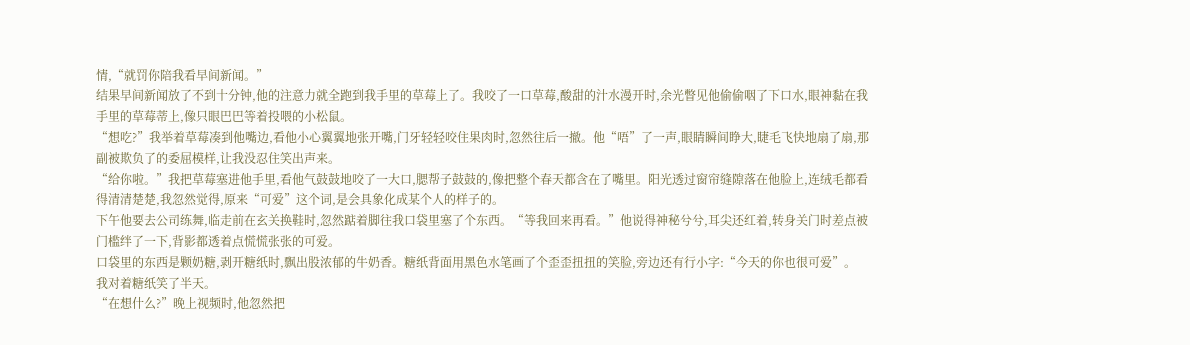情,“就罚你陪我看早间新闻。”
结果早间新闻放了不到十分钟,他的注意力就全跑到我手里的草莓上了。我咬了一口草莓,酸甜的汁水漫开时,余光瞥见他偷偷咽了下口水,眼神黏在我手里的草莓蒂上,像只眼巴巴等着投喂的小松鼠。
“想吃?”我举着草莓凑到他嘴边,看他小心翼翼地张开嘴,门牙轻轻咬住果肉时,忽然往后一撤。他“唔”了一声,眼睛瞬间睁大,睫毛飞快地扇了扇,那副被欺负了的委屈模样,让我没忍住笑出声来。
“给你啦。”我把草莓塞进他手里,看他气鼓鼓地咬了一大口,腮帮子鼓鼓的,像把整个春天都含在了嘴里。阳光透过窗帘缝隙落在他脸上,连绒毛都看得清清楚楚,我忽然觉得,原来“可爱”这个词,是会具象化成某个人的样子的。
下午他要去公司练舞,临走前在玄关换鞋时,忽然踮着脚往我口袋里塞了个东西。“等我回来再看。”他说得神秘兮兮,耳尖还红着,转身关门时差点被门槛绊了一下,背影都透着点慌慌张张的可爱。
口袋里的东西是颗奶糖,剥开糖纸时,飘出股浓郁的牛奶香。糖纸背面用黑色水笔画了个歪歪扭扭的笑脸,旁边还有行小字:“今天的你也很可爱”。
我对着糖纸笑了半天。
“在想什么?”晚上视频时,他忽然把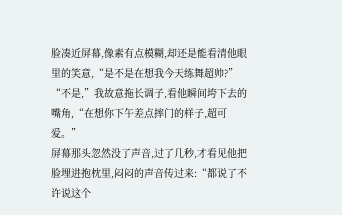脸凑近屏幕,像素有点模糊,却还是能看清他眼里的笑意,“是不是在想我今天练舞超帅?”
“不是,”我故意拖长调子,看他瞬间垮下去的嘴角,“在想你下午差点摔门的样子,超可爱。”
屏幕那头忽然没了声音,过了几秒,才看见他把脸埋进抱枕里,闷闷的声音传过来:“都说了不许说这个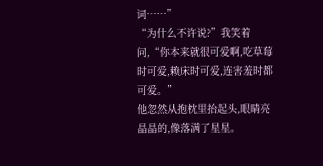词……”
“为什么不许说?”我笑着问,“你本来就很可爱啊,吃草莓时可爱,赖床时可爱,连害羞时都可爱。”
他忽然从抱枕里抬起头,眼睛亮晶晶的,像落满了星星。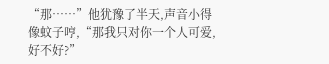“那……”他犹豫了半天,声音小得像蚊子哼,“那我只对你一个人可爱,好不好?”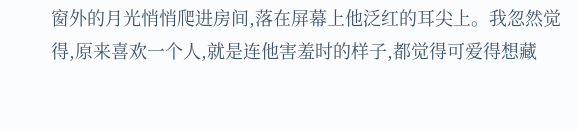窗外的月光悄悄爬进房间,落在屏幕上他泛红的耳尖上。我忽然觉得,原来喜欢一个人,就是连他害羞时的样子,都觉得可爱得想藏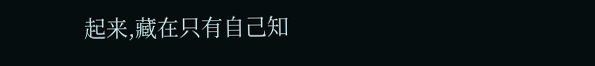起来,藏在只有自己知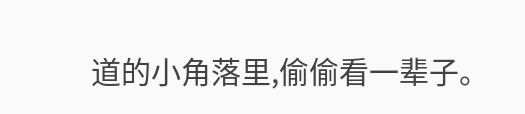道的小角落里,偷偷看一辈子。